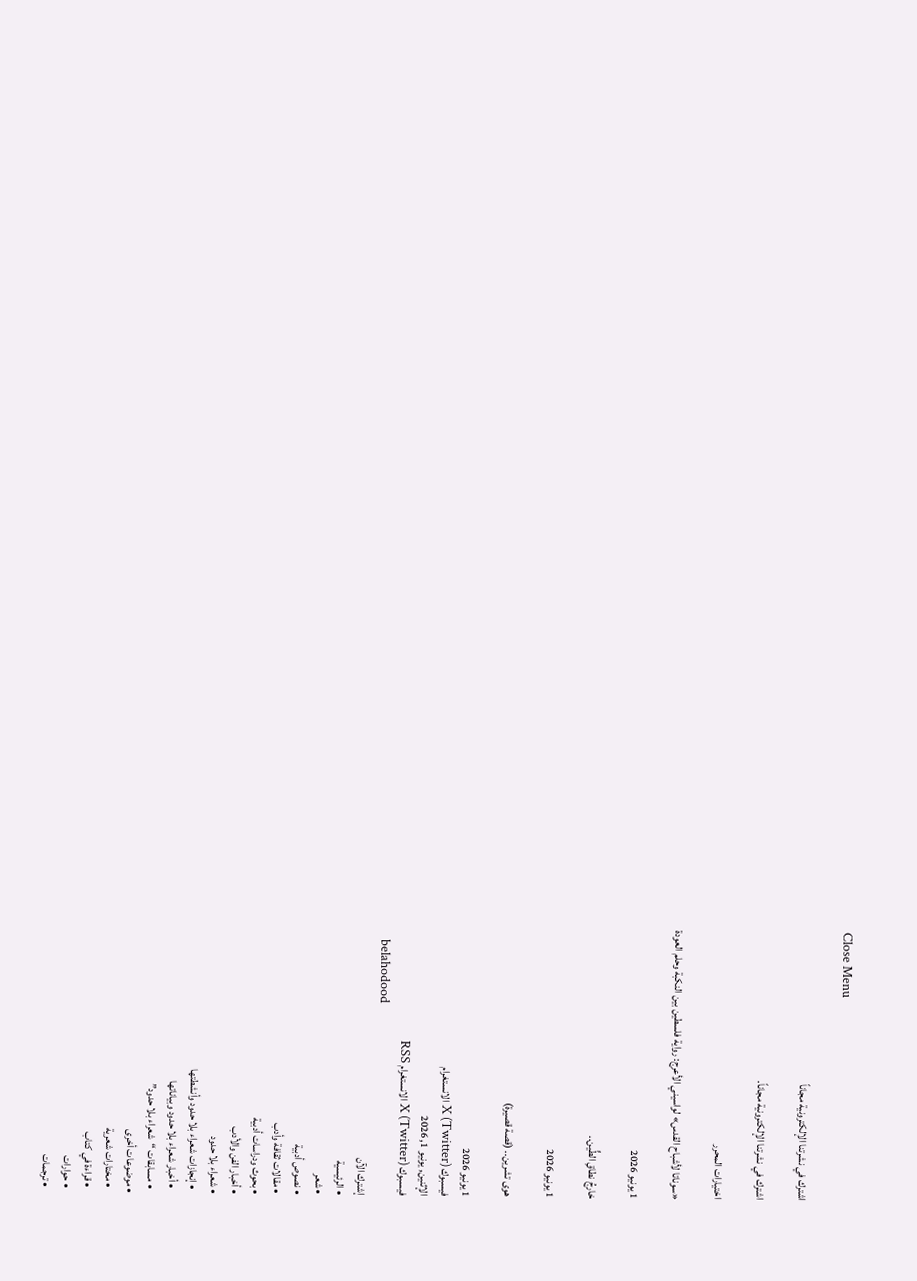Close Menu

    اشترك في نشرتنا الإلكترونية مجاناً

    اشترك في نشرتنا الإلكترونية مجاناً.

    اختيارات المحرر

    «سوناتا لأشباح القدس» لواسيني الأعرج: رواية فلسطين بين النكبة وحلم العودة

    1 يونيو 2026

    خارجُ نطاقِ الطٍّين..

    1 يونيو 2026

    هوى تشرين.. (قصة قصيرة)

    1 يونيو 2026
    فيسبوك X (Twitter) الانستغرام
    الإثنين, يونيو 1, 2026
    فيسبوك X (Twitter) الانستغرام RSS
    belahodood
    إشترك الآن
    • الرئيسية
    • شعر
    • نصوص أدبية
    • مقالات ثقافة وأدب
    • بحوث ودراسات أدبية
    • أخبار الفن والأدب
    • شعراء بلا حدود
      • إنجازات شعراء بلا حدود وأنشطتها
      • أخبار شعراء بلا حدود وبياناتها
      • مسابقات “شعراء بلا حدود”
    • موضوعات أخرى
      • مختارات شعرية
      • قراءة في كتاب
      • حوارات
      • ترجمات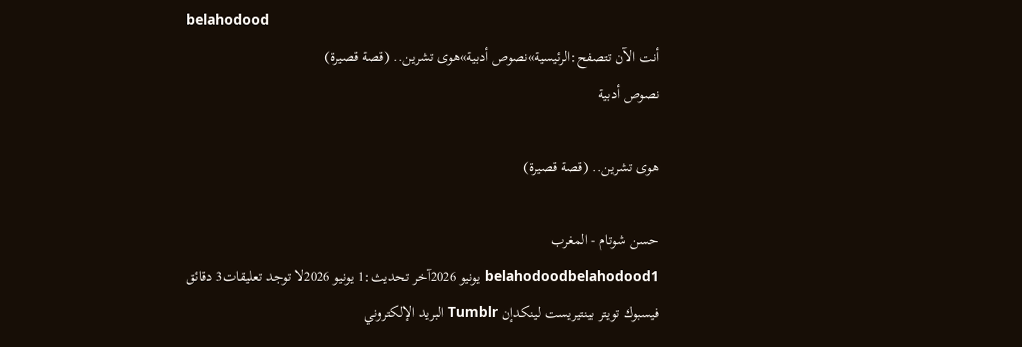belahodood
    أنت الآن تتصفح:الرئيسية»نصوص أدبية»هوى تشرين.. (قصة قصيرة)
    نصوص أدبية

    هوى تشرين.. (قصة قصيرة)

    حسن شوتام - المغرب
    belahodoodbelahodood1 يونيو 2026آخر تحديث:1 يونيو 2026لا توجد تعليقات3 دقائق
    فيسبوك تويتر بينتيريست لينكدإن Tumblr البريد الإلكتروني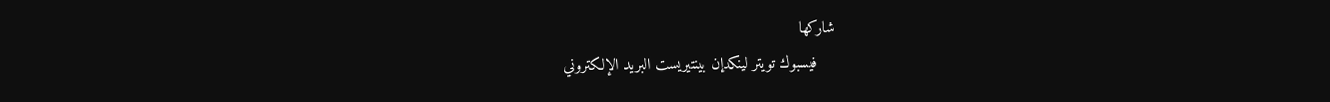شاركها
    فيسبوك تويتر لينكدإن بينتيريست البريد الإلكتروني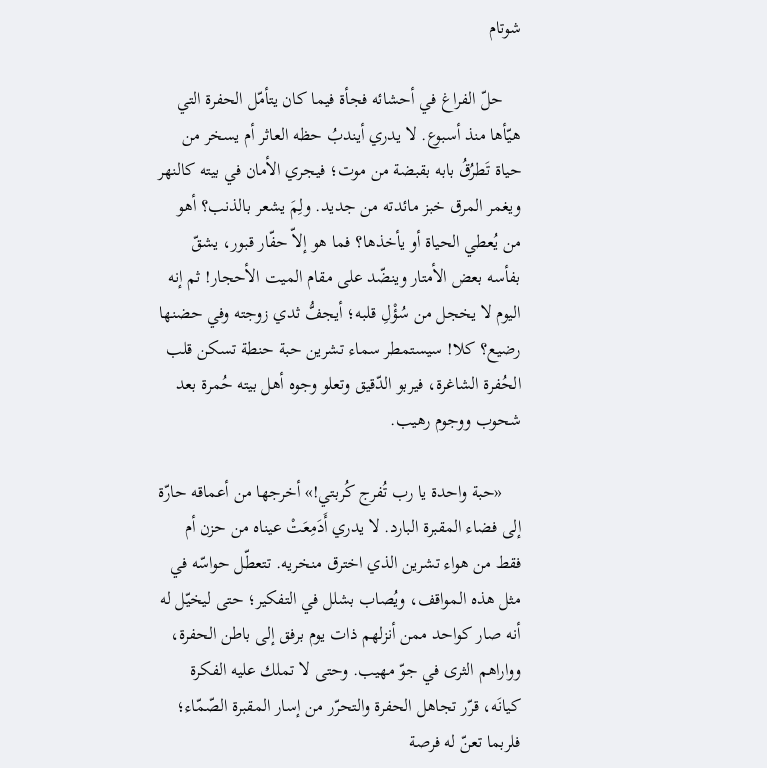شوتام

    حلّ الفراغ في أحشائه فجأة فيما كان يتأمّل الحفرة التي هيّأها منذ أسبوع. لا يدري أيندبُ حظه العاثر أم يسخر من حياة تَطرُقُ بابه بقبضة من موت؛ فيجري الأمان في بيته كالنهر ويغمر المرق خبز مائدته من جديد. ولِمَ يشعر بالذنب؟ أهو من يُعطي الحياة أو يأخذها؟ فما هو إلاّ حفّار قبور، يشقّ بفأسه بعض الأمتار وينضّد على مقام الميت الأحجار! ثم إنه اليوم لا يخجل من سُؤْلِ قلبه؛ أيجفُّ ثدي زوجته وفي حضنها رضيع؟ كلا! سيستمطر سماء تشرين حبة حنطة تسكن قلب الحُفرة الشاغرة، فيربو الدّقيق وتعلو وجوه أهل بيته حُمرة بعد شحوب ووجوم رهيب.

    «حبة واحدة يا رب تُفرج كُربتي!» أخرجها من أعماقه حارّة إلى فضاء المقبرة البارد. لا يدري أَدَمِعَتْ عيناه من حزن أم فقط من هواء تشرين الذي اخترق منخريه. تتعطّل حواسّه في مثل هذه المواقف، ويُصاب بشلل في التفكير؛ حتى ليخيّل له أنه صار كواحد ممن أنزلهم ذات يوم برفق إلى باطن الحفرة، وواراهم الثرى في جوّ مهيب. وحتى لا تملك عليه الفكرة كيانَه، قرّر تجاهل الحفرة والتحرّر من إسار المقبرة الصّمّاء؛ فلربما تعنّ له فرصة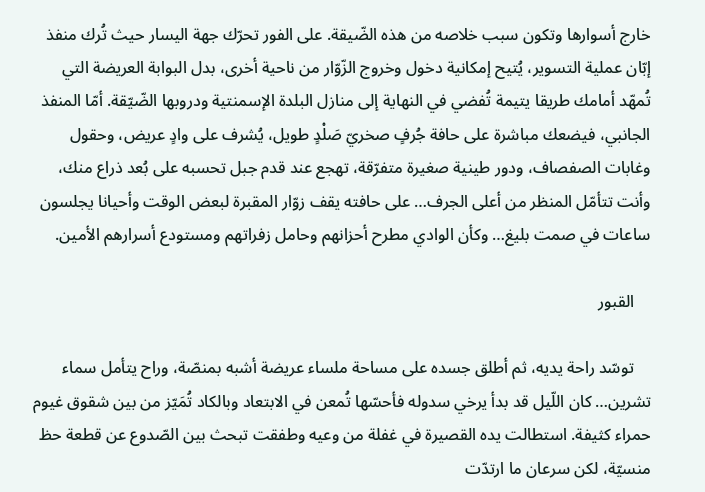خارج أسوارها وتكون سبب خلاصه من هذه الضّيقة. على الفور تحرّك جهة اليسار حيث تُرك منفذ إبّان عملية التسوير، يُتيح إمكانية دخول وخروج الزّوّار من ناحية أخرى، بدل البوابة العريضة التي تُمهّد أمامك طريقا يتيمة تُفضي في النهاية إلى منازل البلدة الإسمنتية ودروبها الضّيّقة. أمّا المنفذ الجانبي، فيضعك مباشرة على حافة جُرفٍ صخريّ صَلْدٍ طويل، يُشرف على وادٍ عريض، وحقول وغابات الصفصاف، ودور طينية صغيرة متفرّقة، تهجع عند قدم جبل تحسبه على بُعد ذراع منك، وأنت تتأمّل المنظر من أعلى الجرف… على حافته يقف زوّار المقبرة لبعض الوقت وأحيانا يجلسون ساعات في صمت بليغ… وكأن الوادي مطرح أحزانهم وحامل زفراتهم ومستودع أسرارهم الأمين.

    القبور

    توسّد راحة يديه، ثم أطلق جسده على مساحة ملساء عريضة أشبه بمنصّة، وراح يتأمل سماء تشرين… كان اللّيل قد بدأ يرخي سدوله فأحسّها تُمعن في الابتعاد وبالكاد تُمَيّز من بين شقوق غيوم حمراء كثيفة. استطالت يده القصيرة في غفلة من وعيه وطفقت تبحث بين الصّدوع عن قطعة حظ منسيّة، لكن سرعان ما ارتدّت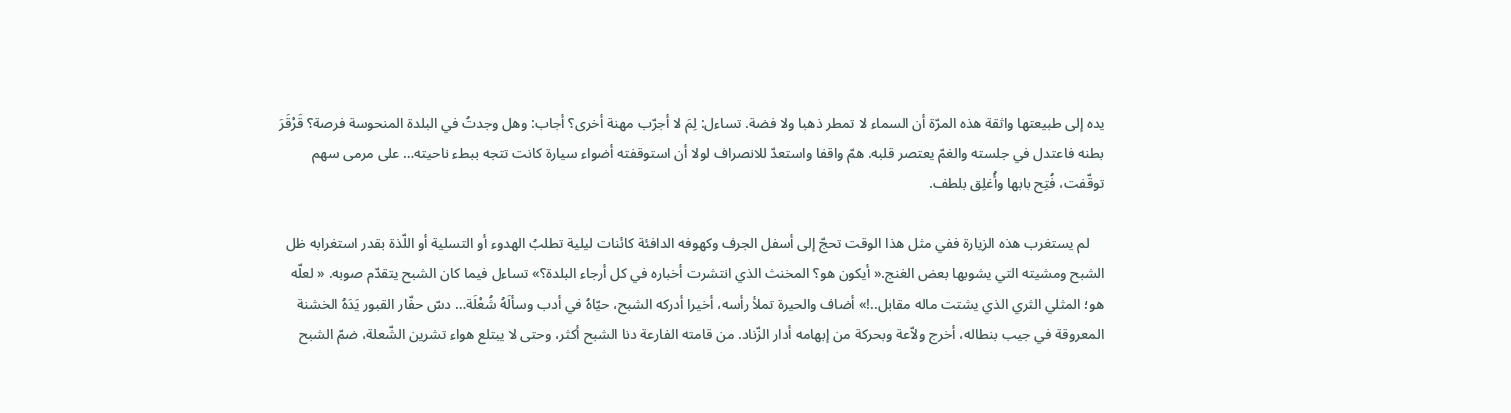يده إلى طبيعتها واثقة هذه المرّة أن السماء لا تمطر ذهبا ولا فضة. تساءل: لِمَ لا أجرّب مهنة أخرى؟ أجاب: وهل وجدتُ في البلدة المنحوسة فرصة؟ قَرْقَرَ بطنه فاعتدل في جلسته والغمّ يعتصر قلبه. همّ واقفا واستعدّ للانصراف لولا أن استوقفته أضواء سيارة كانت تتجه ببطء ناحيته… على مرمى سهم توقّفت، فُتِح بابها وأُغلِق بلطف.

    لم يستغرب هذه الزيارة ففي مثل هذا الوقت تحجّ إلى أسفل الجرف وكهوفه الدافئة كائنات ليلية تطلبُ الهدوء أو التسلية أو اللّذة بقدر استغرابه ظل الشبح ومشيته التي يشوبها بعض الغنج.« أيكون هو؟ المخنث الذي انتشرت أخباره في كل أرجاء البلدة؟» تساءل فيما كان الشبح يتقدّم صوبه. « لعلّه هو؛ المثلي الثري الذي يشتت ماله مقابل..!» أضاف والحيرة تملأ رأسه، أخيرا أدركه الشبح، حيّاهُ في أدب وسألَهُ شُعْلَة… دسّ حفّار القبور يَدَهُ الخشنة المعروقة في جيب بنطاله، أخرج ولاّعة وبحركة من إبهامه أدار الزّناد. من قامته الفارعة دنا الشبح أكثر، وحتى لا يبتلع هواء تشرين الشّعلة، ضمّ الشبح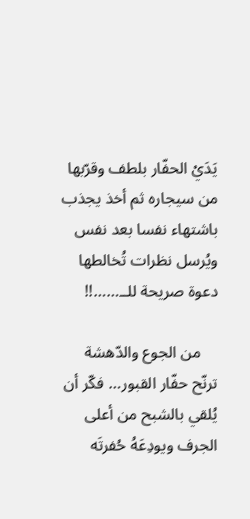يَدَيْ الحفّار بلطف وقرّبها من سيجاره ثم أخذ يجذب باشتهاء نفسا بعد نفس ويُرسل نظرات تُخالطها دعوة صريحة للــ……!!

    من الجوع والدّهشة ترنّح حفّار القبور… فكّر أن يُلقي بالشبح من أعلى الجرف ويودِعَهُ حُفرتَه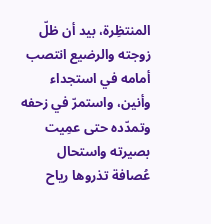المنتظِرة، بيد أن ظلّ زوجته والرضيع انتصب أمامه في استجداء وأنين، واستمرّ في زحفه وتمدّده حتى عمِيت بصيرته واستحال عُصافة تذروها رياح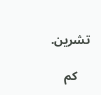تشرين.

    كم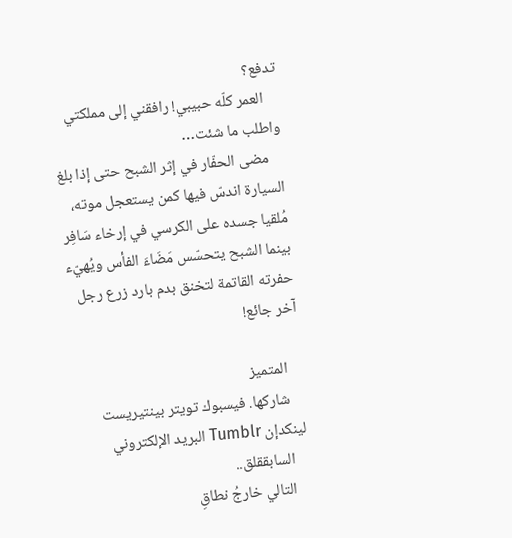تدفع؟
    العمر كلّه حبيبي! رافقني إلى مملكتي واطلب ما شئت…
    مضى الحفّار في إثر الشبح حتى إذا بلغ السيارة اندسّ فيها كمن يستعجل موته، مُلقيا جسده على الكرسي في إرخاء سَافِر بينما الشبح يتحسّس مَضَاءَ الفأس ويُهيّء حفرته القاتمة لتخنق بدم بارد زرع رجل آخر جائع!

    المتميز
    شاركها. فيسبوك تويتر بينتيريست لينكدإن Tumblr البريد الإلكتروني
    السابققلق..
    التالي خارجُ نطاقِ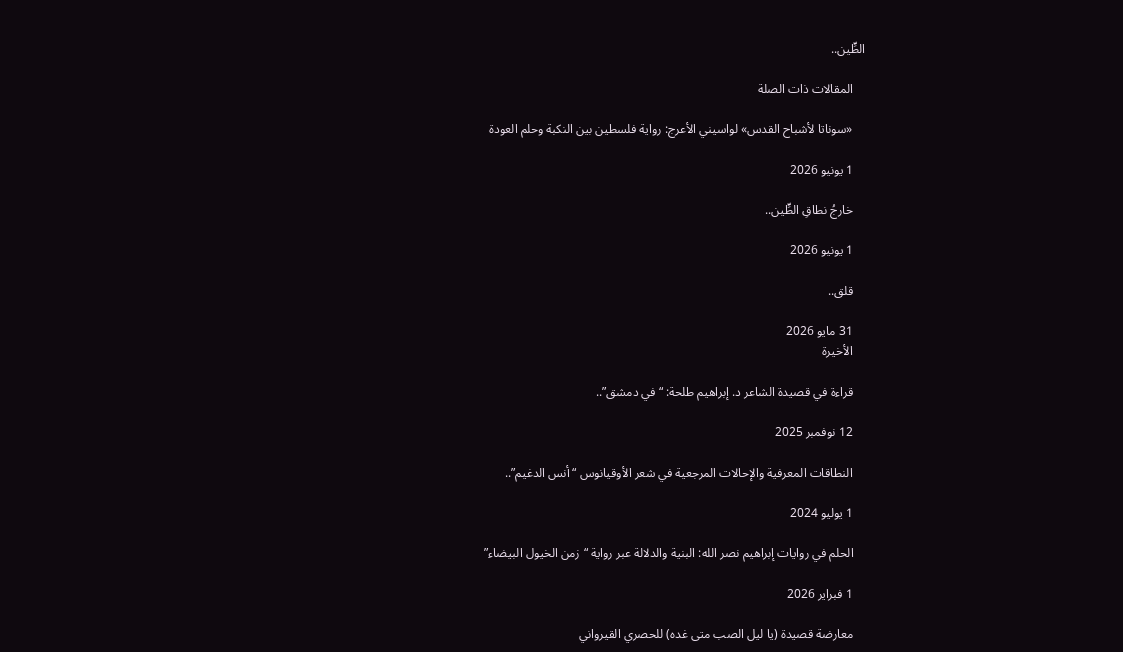الطٍّين..

    المقالات ذات الصلة

    «سوناتا لأشباح القدس» لواسيني الأعرج: رواية فلسطين بين النكبة وحلم العودة

    1 يونيو 2026

    خارجُ نطاقِ الطٍّين..

    1 يونيو 2026

    قلق..

    31 مايو 2026
    الأخيرة

    قراءة في قصيدة الشاعر د. إبراهيم طلحة: “في دمشق”..

    12 نوفمبر 2025

    النطاقات المعرفية والإحالات المرجعية في شعر الأوقيانوس “أنس الدغيم”..

    1 يوليو 2024

    الحلم في روايات إبراهيم نصر الله: البنية والدلالة عبر رواية “زمن الخيول البيضاء”

    1 فبراير 2026

    معارضة قصيدة (يا ليل الصب متى غده) للحصري القيرواني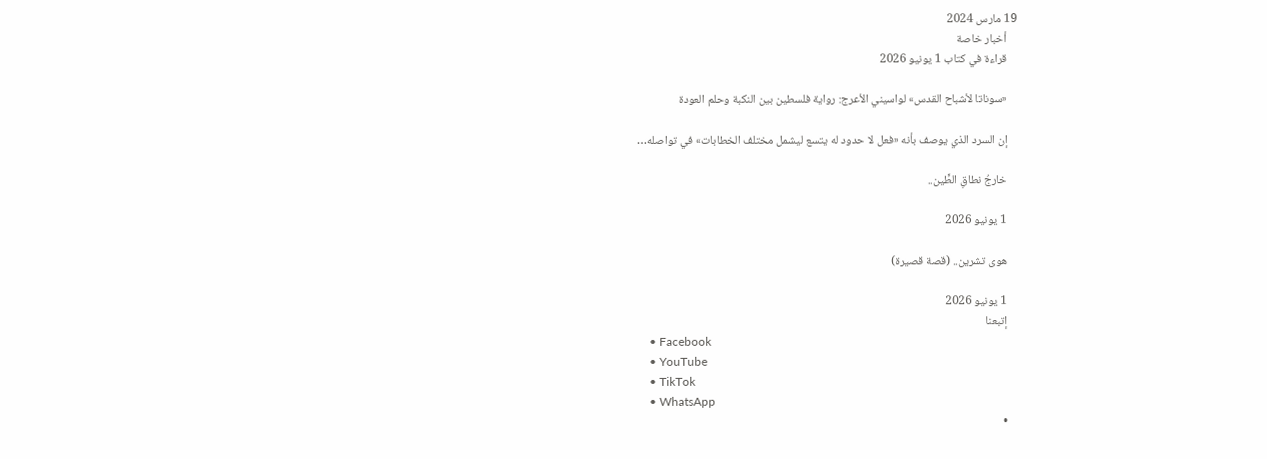19 مارس 2024
    أخبار خاصة
    قراءة في كتاب 1 يونيو 2026

    «سوناتا لأشباح القدس» لواسيني الأعرج: رواية فلسطين بين النكبة وحلم العودة

    إن السرد الذي يوصف بأنه «فعل لا حدود له يتسع ليشمل مختلف الخطابات» في تواصله…

    خارجُ نطاقِ الطٍّين..

    1 يونيو 2026

    هوى تشرين.. (قصة قصيرة)

    1 يونيو 2026
    إتبعنا
    • Facebook
    • YouTube
    • TikTok
    • WhatsApp
    •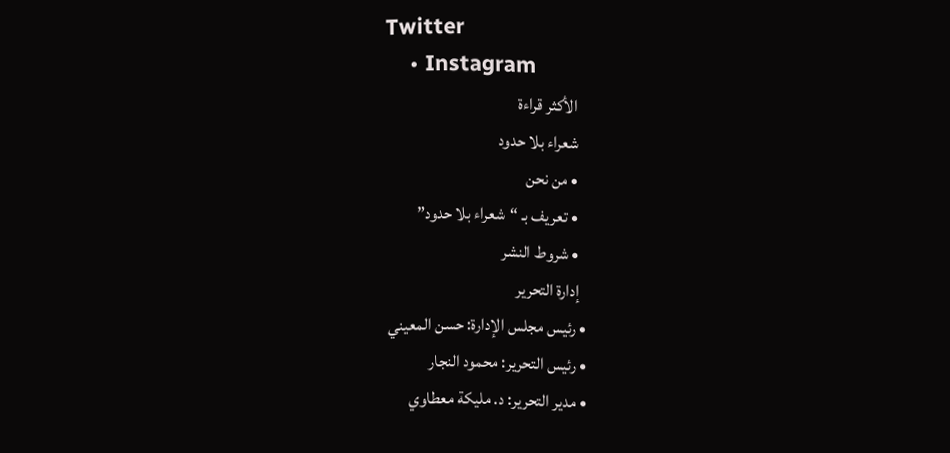Twitter
    • Instagram
    الأكثر قراءة
    شعراء بلا حدود
    • من نحن
    • تعريف بـ “شعراء بلا حدود”
    • شروط النشر
    إدارة التحرير
  • رئيس مجلس الإدارة: حسن المعيني
  • رئيس التحرير: محمود النجار
  • مدير التحرير: د. مليكة معطاوي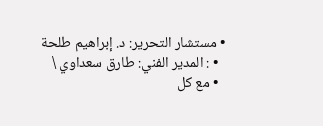• مستشار التحرير: د. إبراهيم طلحة
  • : المدير الفني: طارق سعداوي \
  • مع كل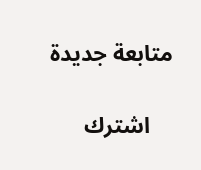متابعة جديدة

    اشترك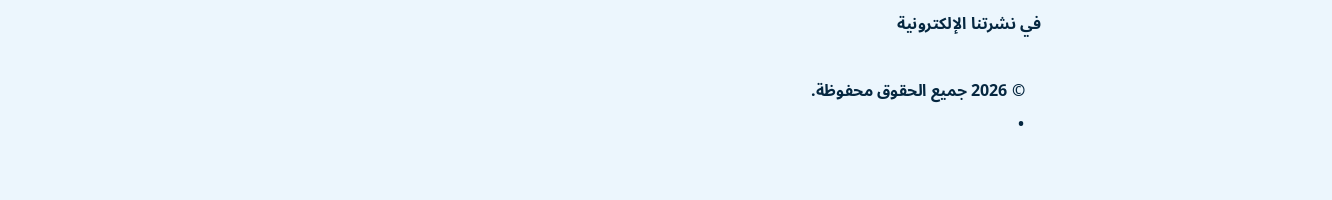في نشرتنا الإلكترونية

    © 2026 جميع الحقوق محفوظة.
    •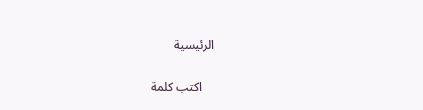الرئيسية

    اكتب كلمة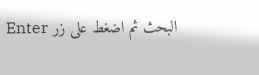البحث ثم اضغط على زر Enter